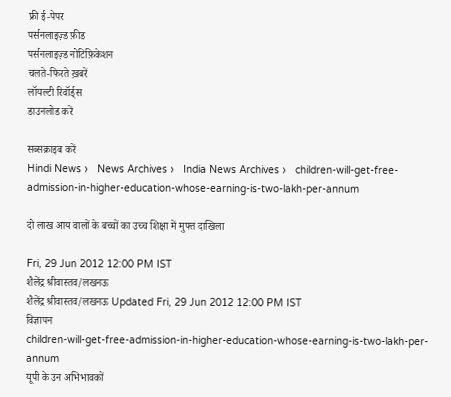फ्री ई-पेपर
पर्सनलाइज़्ड फ़ीड
पर्सनलाइज़्ड नोटिफ़िकेशन
चलते-फिरते ख़बरें
लॉयल्टी रिवॉर्ड्स
डाउनलोड करें

सब्सक्राइब करें
Hindi News ›   News Archives ›   India News Archives ›   children-will-get-free-admission-in-higher-education-whose-earning-is-two-lakh-per-annum

दो लाख आय वालों के बच्चों का उच्च शिक्षा में मुफ्त दाखिला

Fri, 29 Jun 2012 12:00 PM IST
शैलेंद्र श्रीवास्तव/लखनऊ
शैलेंद्र श्रीवास्तव/लखनऊ Updated Fri, 29 Jun 2012 12:00 PM IST
विज्ञापन
children-will-get-free-admission-in-higher-education-whose-earning-is-two-lakh-per-annum
यूपी के उन अभिभावकों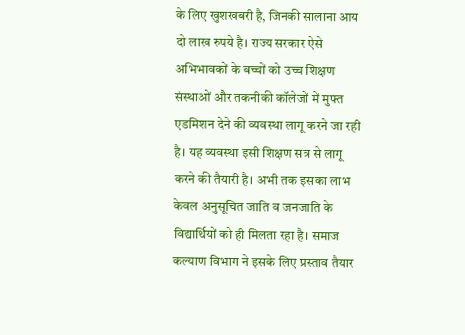के लिए खुशखबरी है, जिनकी सालाना आय दो लाख रुपये है। राज्य सरकार ऐसे अभिभावकों के बच्चों को उच्च शिक्षण संस्थाओं और तकनीकी कॉलेजों में मुफ्त एडमिशन देने की व्यवस्था लागू करने जा रही है। यह व्यवस्था इसी शिक्षण सत्र से लागू करने की तैयारी है। अभी तक इसका लाभ केवल अनुसूचित जाति व जनजाति के विद्यार्थियों को ही मिलता रहा है। समाज कल्याण विभाग ने इसके लिए प्रस्ताव तैयार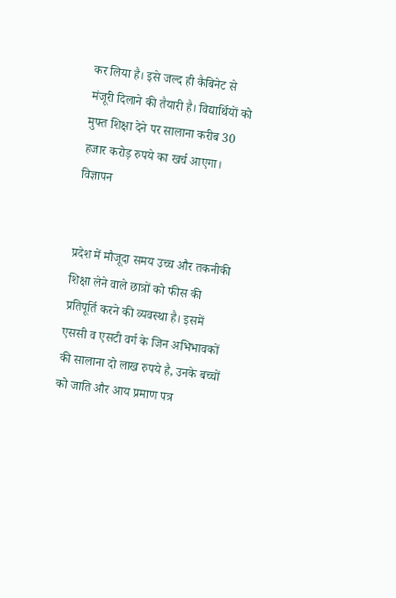कर लिया है। इसे जल्द ही कैबिनेट से मंजूरी दिलाने की तैयारी है। विद्यार्थियों को मुफ्त शिक्षा देने पर सालाना करीब 30 हजार करोड़ रुपये का खर्च आएगा।
विज्ञापन


प्रदेश में मौजूदा समय उच्च और तकनीकी शिक्षा लेने वाले छात्रों को फीस की प्रतिपूर्ति करने की व्यवस्था है। इसमें एससी व एसटी वर्ग के जिन अभिभावकों की सालाना दो लाख रुपये है, उनके बच्चों को जाति और आय प्रमाण पत्र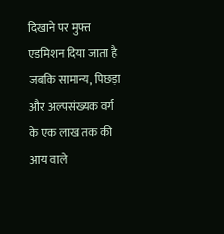दिखाने पर मुफ्त एडमिशन दिया जाता है जबकि सामान्य, पिछड़ा और अल्पसंख्यक वर्ग के एक लाख तक की आय वाले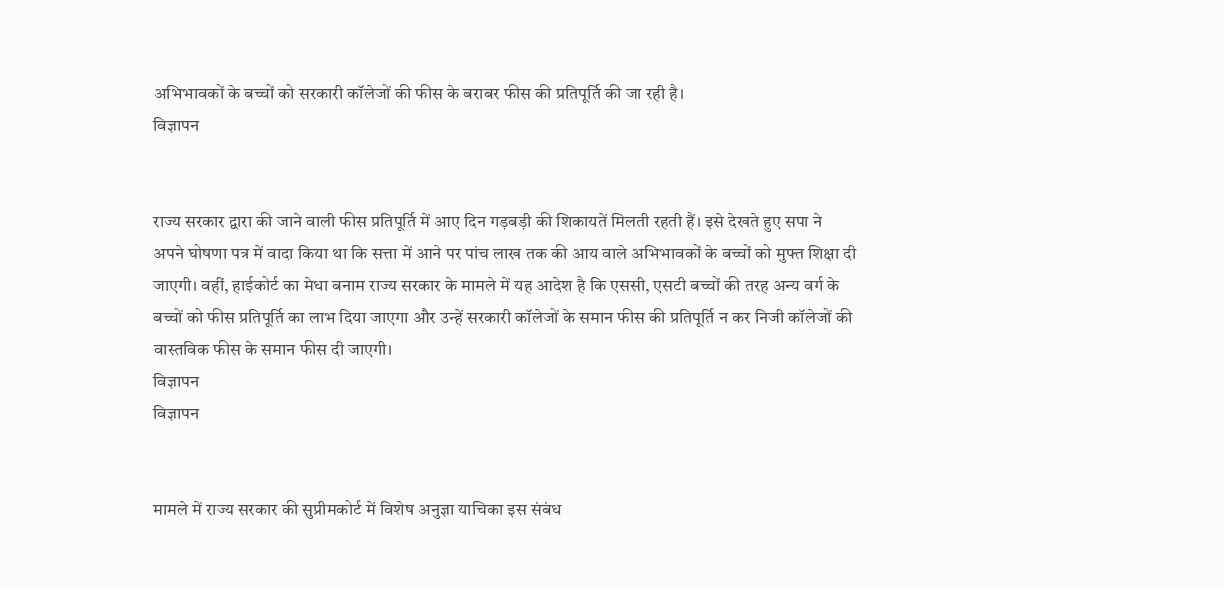अभिभावकों के बच्चों को सरकारी कॉलेजों की फीस के बराबर फीस की प्रतिपूर्ति की जा रही है।
विज्ञापन


राज्य सरकार द्वारा की जाने वाली फीस प्रतिपूर्ति में आए दिन गड़बड़ी की शिकायतें मिलती रहती हैं। इसे देखते हुए सपा ने अपने घोषणा पत्र में वादा किया था कि सत्ता में आने पर पांच लाख तक की आय वाले अभिभावकों के बच्चों को मुफ्त शिक्षा दी जाएगी। वहीं, हाईकोर्ट का मेधा बनाम राज्य सरकार के मामले में यह आदेश है कि एससी, एसटी बच्चों की तरह अन्य वर्ग के बच्चों को फीस प्रतिपूर्ति का लाभ दिया जाएगा और उन्हें सरकारी कॉलेजों के समान फीस की प्रतिपूर्ति न कर निजी कॉलेजों की वास्तविक फीस के समान फीस दी जाएगी।
विज्ञापन
विज्ञापन


मामले में राज्य सरकार की सुप्रीमकोर्ट में विशेष अनुज्ञा याचिका इस संबंध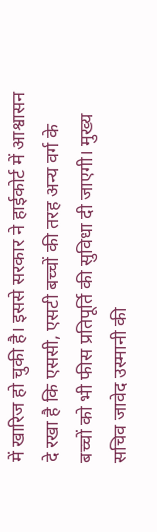में खारिज हो चुकी है। इससे सरकार ने हाईकोर्ट में आश्वासन दे रखा है कि एससी, एसटी बच्चों की तरह अन्य वर्ग के बच्चों को भी फीस प्रतिपूर्ति की सुविधा दी जाएगी। मुख्य सचिव जावेद उस्मानी की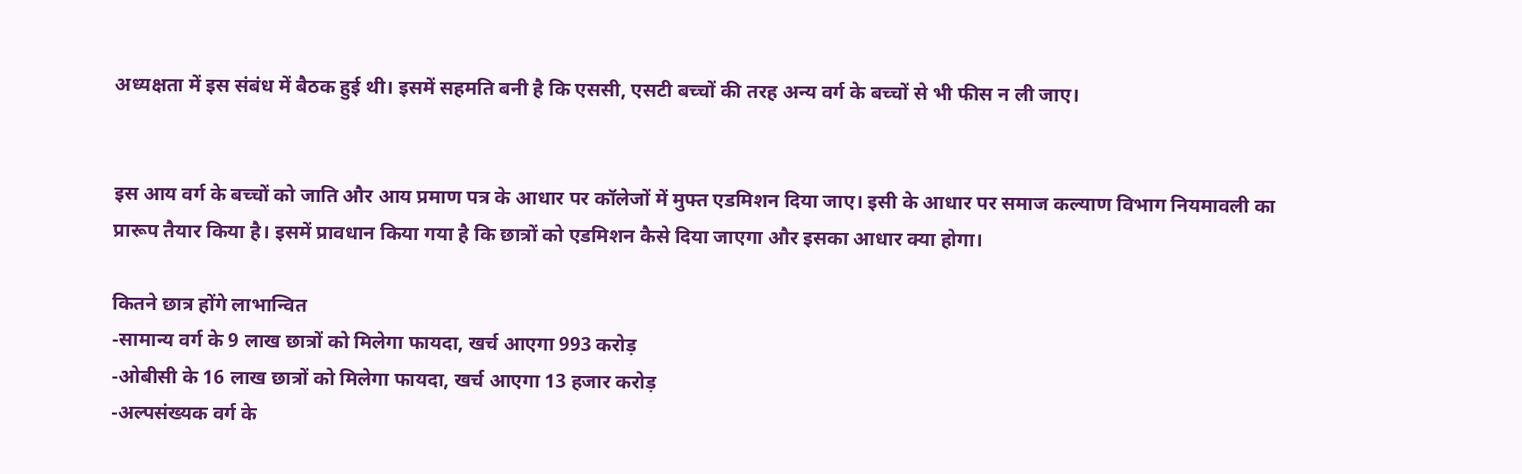अध्यक्षता में इस संबंध में बैठक हुई थी। इसमें सहमति बनी है कि एससी, एसटी बच्चों की तरह अन्य वर्ग के बच्चों से भी फीस न ली जाए।


इस आय वर्ग के बच्चों को जाति और आय प्रमाण पत्र के आधार पर कॉलेजों में मुफ्त एडमिशन दिया जाए। इसी के आधार पर समाज कल्याण विभाग नियमावली का प्रारूप तैयार किया है। इसमें प्रावधान किया गया है कि छात्रों को एडमिशन कैसे दिया जाएगा और इसका आधार क्या होगा।

कितने छात्र होंगे लाभान्वित
-सामान्य वर्ग के 9 लाख छात्रों को मिलेगा फायदा, खर्च आएगा 993 करोड़
-ओबीसी के 16 लाख छात्रों को मिलेगा फायदा, खर्च आएगा 13 हजार करोड़
-अल्पसंख्यक वर्ग के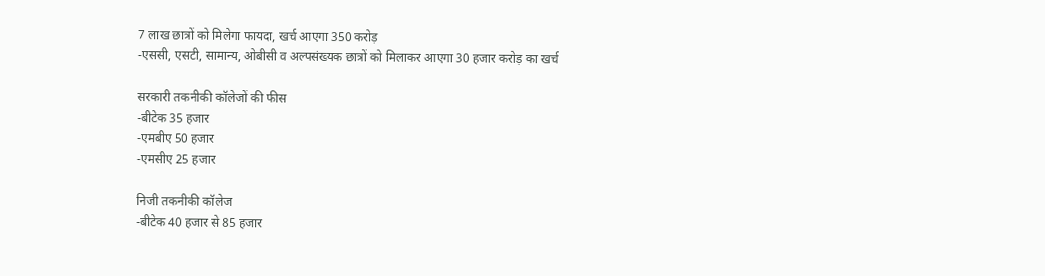7 लाख छात्रों को मिलेगा फायदा, खर्च आएगा 350 करोड़
-एससी, एसटी, सामान्य, ओबीसी व अल्पसंख्यक छात्रों को मिलाकर आएगा 30 हजार करोड़ का खर्च

सरकारी तकनीकी कॉलेजों की फीस
-बीटेक 35 हजार
-एमबीए 50 हजार
-एमसीए 25 हजार

निजी तकनीकी कॉलेज
-बीटेक 40 हजार से 85 हजार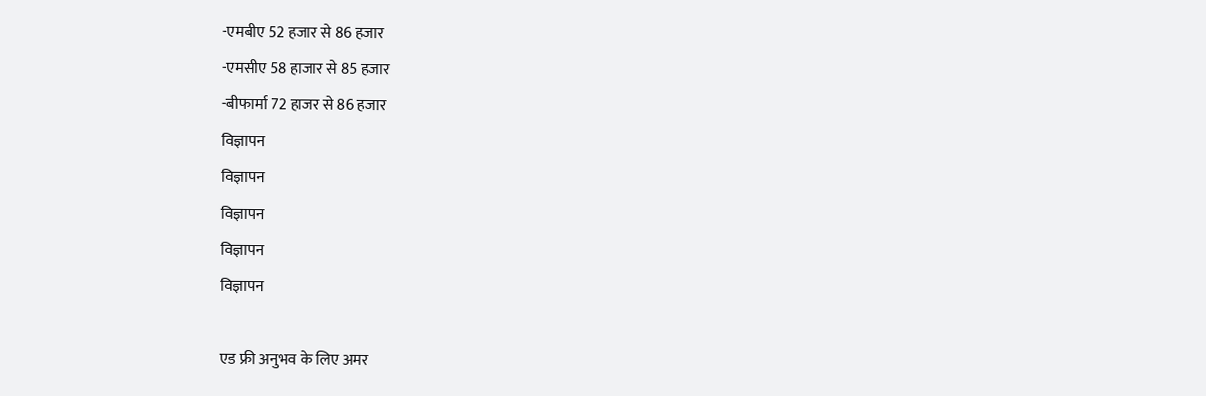-एमबीए 52 हजार से 86 हजार
-एमसीए 58 हाजार से 85 हजार
-बीफार्मा 72 हाजर से 86 हजार
विज्ञापन
विज्ञापन
विज्ञापन
विज्ञापन
विज्ञापन

एड फ्री अनुभव के लिए अमर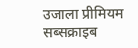उजाला प्रीमियम सब्सक्राइब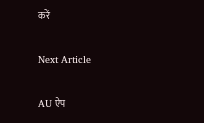करें

Next Article

AU ऐप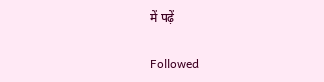में पढ़ें

Followed